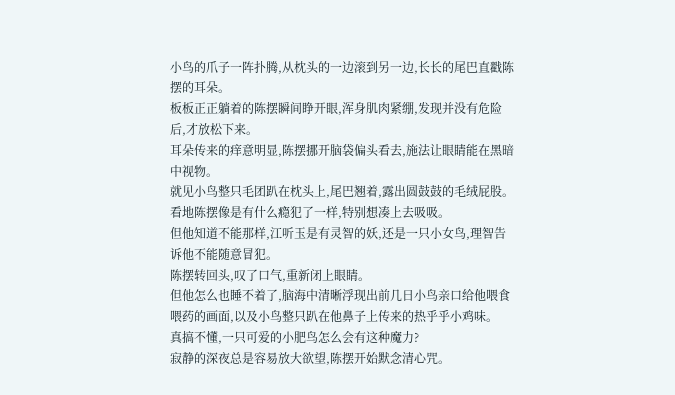小鸟的爪子一阵扑腾,从枕头的一边滚到另一边,长长的尾巴直戳陈摆的耳朵。
板板正正躺着的陈摆瞬间睁开眼,浑身肌肉紧绷,发现并没有危险后,才放松下来。
耳朵传来的痒意明显,陈摆挪开脑袋偏头看去,施法让眼睛能在黑暗中视物。
就见小鸟整只毛团趴在枕头上,尾巴翘着,露出圆鼓鼓的毛绒屁股。
看地陈摆像是有什么瘾犯了一样,特别想凑上去吸吸。
但他知道不能那样,江听玉是有灵智的妖,还是一只小女鸟,理智告诉他不能随意冒犯。
陈摆转回头,叹了口气,重新闭上眼睛。
但他怎么也睡不着了,脑海中清晰浮现出前几日小鸟亲口给他喂食喂药的画面,以及小鸟整只趴在他鼻子上传来的热乎乎小鸡味。
真搞不懂,一只可爱的小肥鸟怎么会有这种魔力?
寂静的深夜总是容易放大欲望,陈摆开始默念清心咒。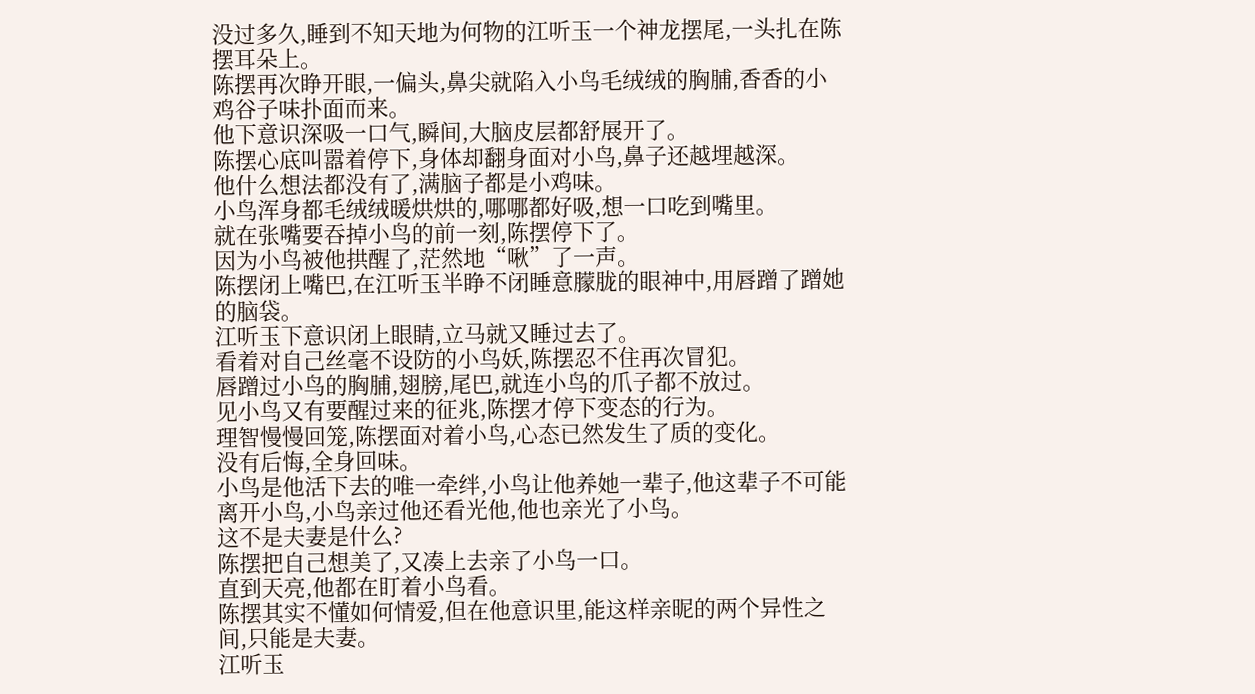没过多久,睡到不知天地为何物的江听玉一个神龙摆尾,一头扎在陈摆耳朵上。
陈摆再次睁开眼,一偏头,鼻尖就陷入小鸟毛绒绒的胸脯,香香的小鸡谷子味扑面而来。
他下意识深吸一口气,瞬间,大脑皮层都舒展开了。
陈摆心底叫嚣着停下,身体却翻身面对小鸟,鼻子还越埋越深。
他什么想法都没有了,满脑子都是小鸡味。
小鸟浑身都毛绒绒暖烘烘的,哪哪都好吸,想一口吃到嘴里。
就在张嘴要吞掉小鸟的前一刻,陈摆停下了。
因为小鸟被他拱醒了,茫然地“啾”了一声。
陈摆闭上嘴巴,在江听玉半睁不闭睡意朦胧的眼神中,用唇蹭了蹭她的脑袋。
江听玉下意识闭上眼睛,立马就又睡过去了。
看着对自己丝毫不设防的小鸟妖,陈摆忍不住再次冒犯。
唇蹭过小鸟的胸脯,翅膀,尾巴,就连小鸟的爪子都不放过。
见小鸟又有要醒过来的征兆,陈摆才停下变态的行为。
理智慢慢回笼,陈摆面对着小鸟,心态已然发生了质的变化。
没有后悔,全身回味。
小鸟是他活下去的唯一牵绊,小鸟让他养她一辈子,他这辈子不可能离开小鸟,小鸟亲过他还看光他,他也亲光了小鸟。
这不是夫妻是什么?
陈摆把自己想美了,又凑上去亲了小鸟一口。
直到天亮,他都在盯着小鸟看。
陈摆其实不懂如何情爱,但在他意识里,能这样亲昵的两个异性之间,只能是夫妻。
江听玉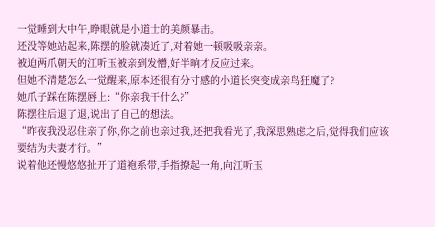一觉睡到大中午,睁眼就是小道士的美颜暴击。
还没等她站起来,陈摆的脸就凑近了,对着她一顿吸吸亲亲。
被迫两爪朝天的江听玉被亲到发懵,好半晌才反应过来。
但她不清楚怎么一觉醒来,原本还很有分寸感的小道长突变成亲鸟狂魔了?
她爪子踩在陈摆唇上:“你亲我干什么?”
陈摆往后退了退,说出了自己的想法。
“昨夜我没忍住亲了你,你之前也亲过我,还把我看光了,我深思熟虑之后,觉得我们应该要结为夫妻才行。”
说着他还慢悠悠扯开了道袍系带,手指撩起一角,向江听玉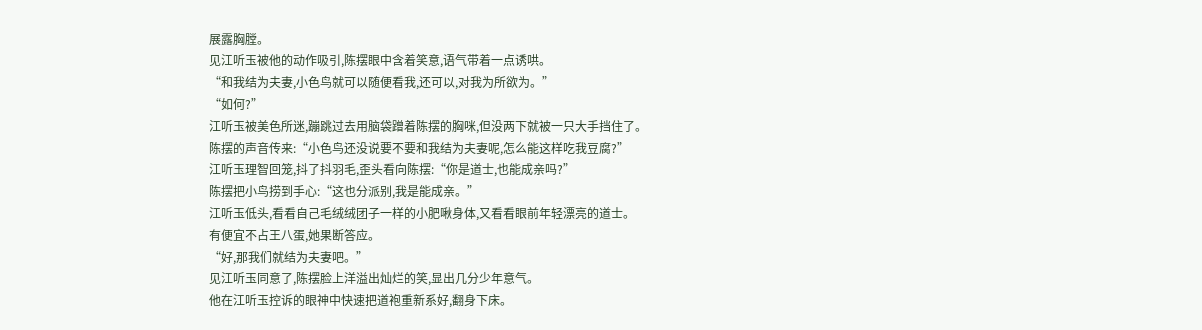展露胸膛。
见江听玉被他的动作吸引,陈摆眼中含着笑意,语气带着一点诱哄。
“和我结为夫妻,小色鸟就可以随便看我,还可以,对我为所欲为。”
“如何?”
江听玉被美色所迷,蹦跳过去用脑袋蹭着陈摆的胸咪,但没两下就被一只大手挡住了。
陈摆的声音传来:“小色鸟还没说要不要和我结为夫妻呢,怎么能这样吃我豆腐?”
江听玉理智回笼,抖了抖羽毛,歪头看向陈摆:“你是道士,也能成亲吗?”
陈摆把小鸟捞到手心:“这也分派别,我是能成亲。”
江听玉低头,看看自己毛绒绒团子一样的小肥啾身体,又看看眼前年轻漂亮的道士。
有便宜不占王八蛋,她果断答应。
“好,那我们就结为夫妻吧。”
见江听玉同意了,陈摆脸上洋溢出灿烂的笑,显出几分少年意气。
他在江听玉控诉的眼神中快速把道袍重新系好,翻身下床。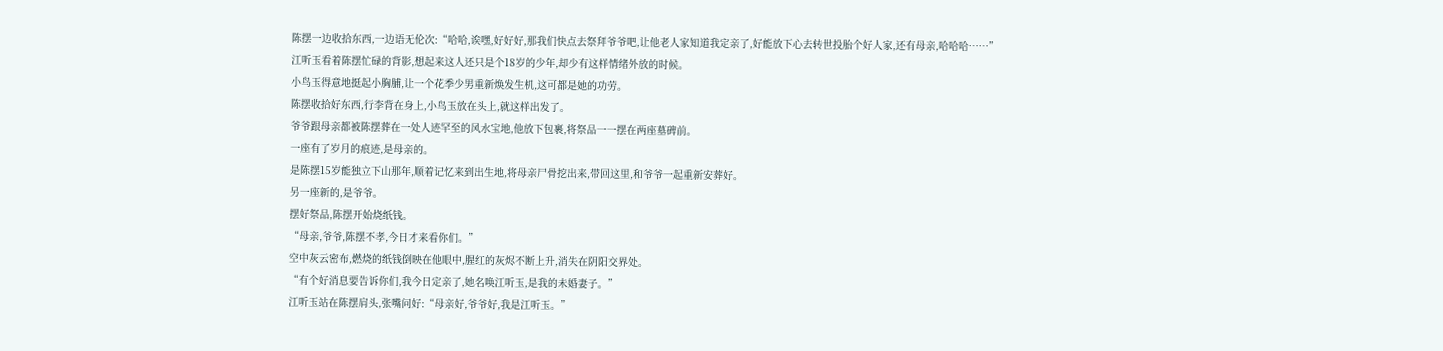陈摆一边收拾东西,一边语无伦次:“哈哈,诶嘿,好好好,那我们快点去祭拜爷爷吧,让他老人家知道我定亲了,好能放下心去转世投胎个好人家,还有母亲,哈哈哈……”
江听玉看着陈摆忙碌的背影,想起来这人还只是个18岁的少年,却少有这样情绪外放的时候。
小鸟玉得意地挺起小胸脯,让一个花季少男重新焕发生机,这可都是她的功劳。
陈摆收拾好东西,行李背在身上,小鸟玉放在头上,就这样出发了。
爷爷跟母亲都被陈摆葬在一处人迹罕至的风水宝地,他放下包裹,将祭品一一摆在两座墓碑前。
一座有了岁月的痕迹,是母亲的。
是陈摆15岁能独立下山那年,顺着记忆来到出生地,将母亲尸骨挖出来,带回这里,和爷爷一起重新安葬好。
另一座新的,是爷爷。
摆好祭品,陈摆开始烧纸钱。
“母亲,爷爷,陈摆不孝,今日才来看你们。”
空中灰云密布,燃烧的纸钱倒映在他眼中,腥红的灰烬不断上升,消失在阴阳交界处。
“有个好消息要告诉你们,我今日定亲了,她名唤江听玉,是我的未婚妻子。”
江听玉站在陈摆肩头,张嘴问好:“母亲好,爷爷好,我是江听玉。”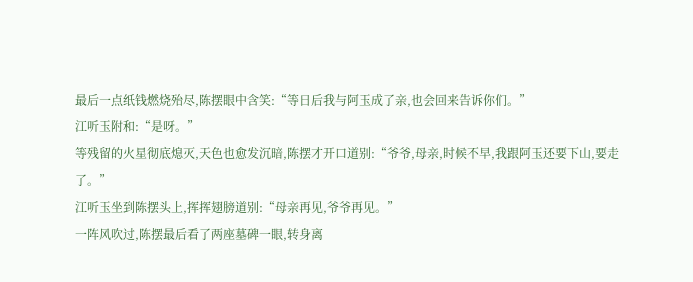最后一点纸钱燃烧殆尽,陈摆眼中含笑:“等日后我与阿玉成了亲,也会回来告诉你们。”
江听玉附和:“是呀。”
等残留的火星彻底熄灭,天色也愈发沉暗,陈摆才开口道别:“爷爷,母亲,时候不早,我跟阿玉还要下山,要走了。”
江听玉坐到陈摆头上,挥挥翅膀道别:“母亲再见,爷爷再见。”
一阵风吹过,陈摆最后看了两座墓碑一眼,转身离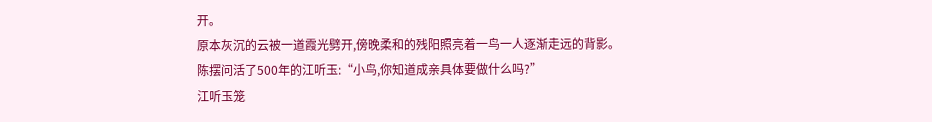开。
原本灰沉的云被一道霞光劈开,傍晚柔和的残阳照亮着一鸟一人逐渐走远的背影。
陈摆问活了500年的江听玉:“小鸟,你知道成亲具体要做什么吗?”
江听玉笼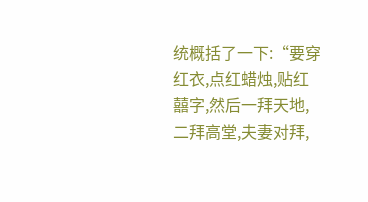统概括了一下:“要穿红衣,点红蜡烛,贴红囍字,然后一拜天地,二拜高堂,夫妻对拜,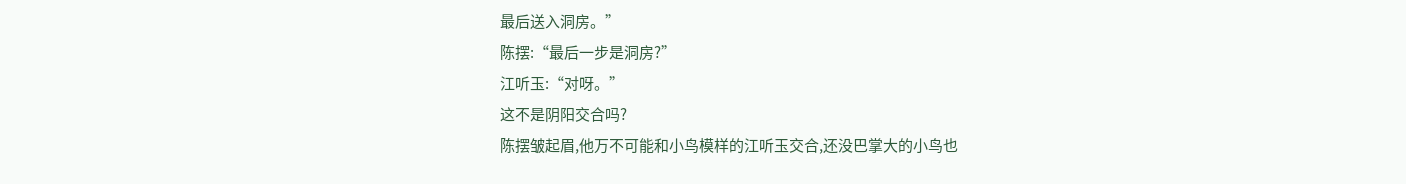最后送入洞房。”
陈摆:“最后一步是洞房?”
江听玉:“对呀。”
这不是阴阳交合吗?
陈摆皱起眉,他万不可能和小鸟模样的江听玉交合,还没巴掌大的小鸟也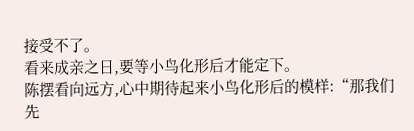接受不了。
看来成亲之日,要等小鸟化形后才能定下。
陈摆看向远方,心中期待起来小鸟化形后的模样:“那我们先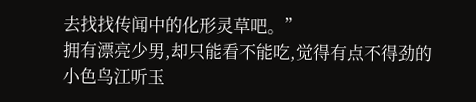去找找传闻中的化形灵草吧。”
拥有漂亮少男,却只能看不能吃,觉得有点不得劲的小色鸟江听玉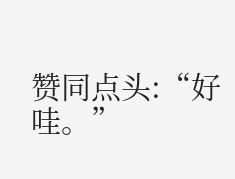赞同点头:“好哇。”